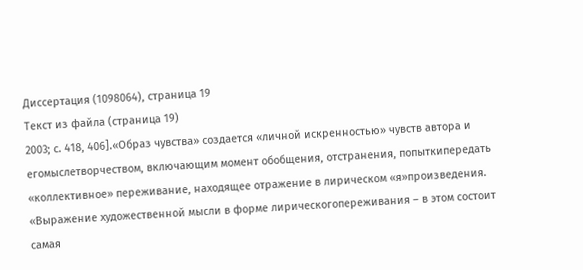Диссертация (1098064), страница 19
Текст из файла (страница 19)
2003; с. 418, 406].«Образ чувства» создается «личной искренностью» чувств автора и егомыслетворчеством, включающим момент обобщения, отстранения, попыткипередать «коллективное» переживание, находящее отражение в лирическом «я»произведения. «Выражение художественной мысли в форме лирическогопереживания – в этом состоит самая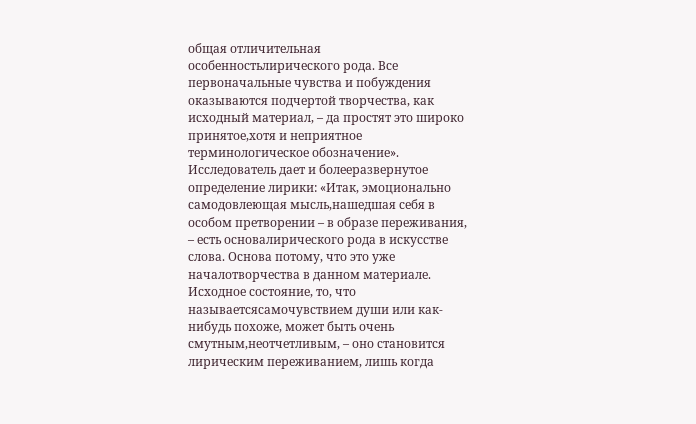общая отличительная особенностьлирического рода. Все первоначальные чувства и побуждения оказываются подчертой творчества, как исходный материал, – да простят это широко принятое,хотя и неприятное терминологическое обозначение». Исследователь дает и болееразвернутое определение лирики: «Итак, эмоционально самодовлеющая мысль,нашедшая себя в особом претворении – в образе переживания, – есть основалирического рода в искусстве слова. Основа потому, что это уже началотворчества в данном материале.
Исходное состояние, то, что называетсясамочувствием души или как-нибудь похоже, может быть очень смутным,неотчетливым, – оно становится лирическим переживанием, лишь когда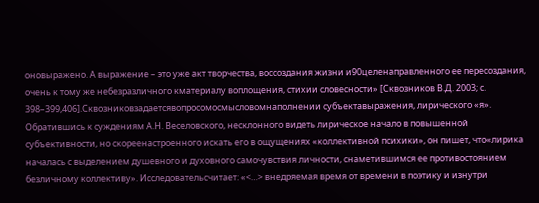оновыражено. А выражение – это уже акт творчества, воссоздания жизни и90целенаправленного ее пересоздания, очень к тому же небезразличного кматериалу воплощения, стихии словесности» [Сквозников В.Д. 2003; с.
398–399,406].Сквозниковзадаетсявопросомосмысловомнаполнении субъектавыражения, лирического «я». Обратившись к суждениям А.Н. Веселовского, несклонного видеть лирическое начало в повышенной субъективности, но скореенастроенного искать его в ощущениях «коллективной психики», он пишет, что«лирика началась с выделением душевного и духовного самочувствия личности, снаметившимся ее противостоянием безличному коллективу». Исследовательсчитает: «<…> внедряемая время от времени в поэтику и изнутри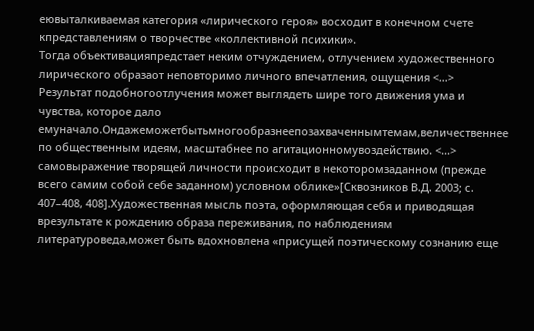еювыталкиваемая категория «лирического героя» восходит в конечном счете кпредставлениям о творчестве «коллективной психики».
Тогда объективацияпредстает неким отчуждением, отлучением художественного лирического образаот неповторимо личного впечатления, ощущения <…> Результат подобногоотлучения может выглядеть шире того движения ума и чувства, которое дало емуначало.Ондажеможетбытьмногообразнеепозахваченнымтемам,величественнее по общественным идеям, масштабнее по агитационномувоздействию. <…> самовыражение творящей личности происходит в некоторомзаданном (прежде всего самим собой себе заданном) условном облике»[Сквозников В.Д. 2003; с. 407–408, 408].Художественная мысль поэта, оформляющая себя и приводящая врезультате к рождению образа переживания, по наблюдениям литературоведа,может быть вдохновлена «присущей поэтическому сознанию еще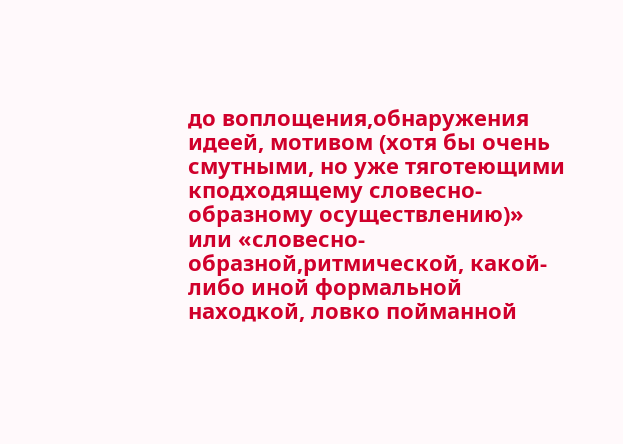до воплощения,обнаружения идеей, мотивом (хотя бы очень смутными, но уже тяготеющими кподходящему словесно-образному осуществлению)» или «словесно-образной,ритмической, какой-либо иной формальной находкой, ловко пойманной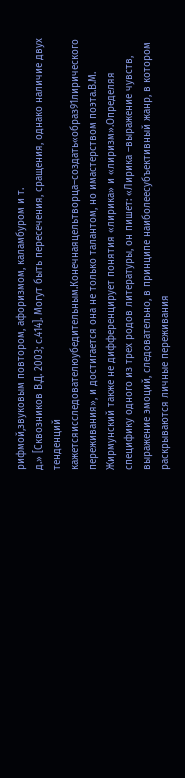рифмой,звуковым повтором, афоризмом, каламбуром и т.
д.» [Сквозников В.Д. 2003; с.414]. Могут быть пересечения, сращения, однако наличие двух тенденций кажетсяисследователюубедительным.Конечнаяцельтворца–создать«образ91лирического переживания», и достигается она не только талантом, но имастерством поэта.В.М. Жирмунский также не дифференцирует понятия «лирика» и «лиризм».Определяя специфику одного из трех родов литературы, он пишет: «Лирика –выражение чувств, выражение эмоций, следовательно, в принципе наиболеесубъективный жанр, в котором раскрываются личные переживания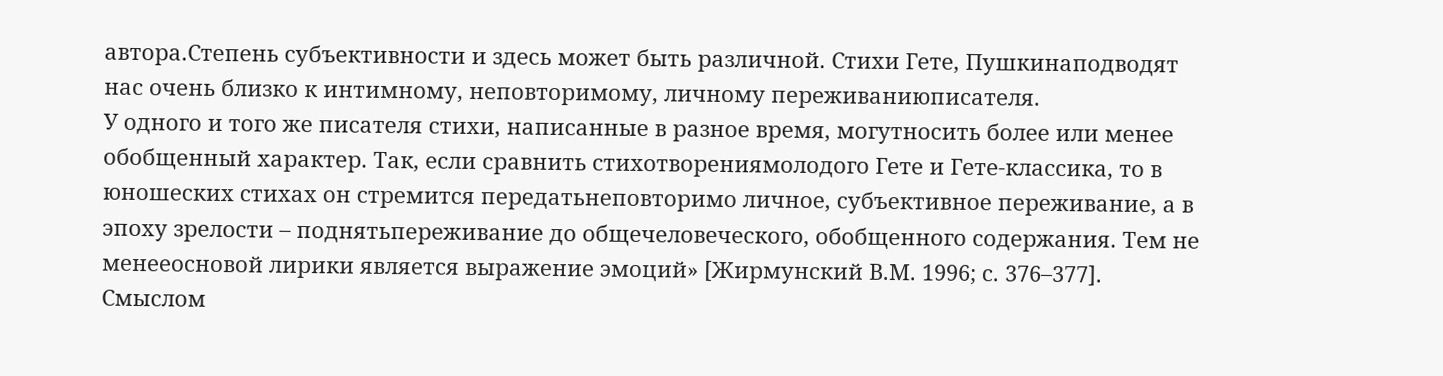автора.Степень субъективности и здесь может быть различной. Стихи Гете, Пушкинаподводят нас очень близко к интимному, неповторимому, личному переживаниюписателя.
У одного и того же писателя стихи, написанные в разное время, могутносить более или менее обобщенный характер. Так, если сравнить стихотворениямолодого Гете и Гете-классика, то в юношеских стихах он стремится передатьнеповторимо личное, субъективное переживание, а в эпоху зрелости – поднятьпереживание до общечеловеческого, обобщенного содержания. Тем не менееосновой лирики является выражение эмоций» [Жирмунский В.М. 1996; с. 376–377].
Смыслом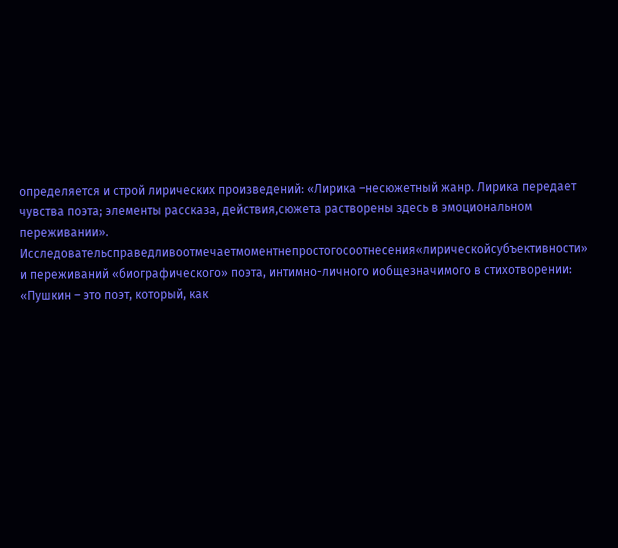определяется и строй лирических произведений: «Лирика –несюжетный жанр. Лирика передает чувства поэта; элементы рассказа, действия,сюжета растворены здесь в эмоциональном переживании». Исследовательсправедливоотмечаетмоментнепростогосоотнесения«лирическойсубъективности» и переживаний «биографического» поэта, интимно-личного иобщезначимого в стихотворении: «Пушкин – это поэт, который, как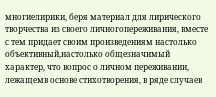многиелирики, беря материал для лирического творчества из своего личногопереживания, вместе с тем придает своим произведениям настолько объективный,настолько общезначимый характер, что вопрос о личном переживании, лежащемв основе стихотворения, в ряде случаев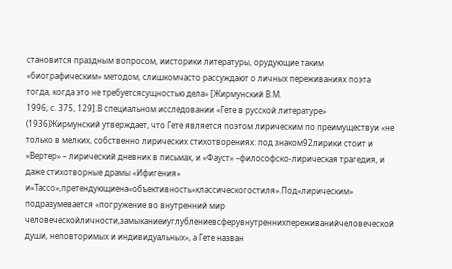становится праздным вопросом, иисторики литературы, орудующие таким «биографическим» методом, слишкомчасто рассуждают о личных переживаниях поэта тогда, когда это не требуетсясущностью дела» [Жирмунский В.М.
1996; с. 375, 129].В специальном исследовании «Гете в русской литературе» (1936)Жирмунский утверждает, что Гете является поэтом лирическим по преимуществуи «не только в мелких, собственно лирических стихотворениях: под знаком92лирики стоит и «Вертер» – лирический дневник в письмах, и «Фауст» –философско-лирическая трагедия, и даже стихотворные драмы «Ифигения» и«Тассо»,претендующиена«объективность»классическогостиля».Под«лирическим» подразумевается «погружение во внутренний мир человеческойличности,замыканиеиуглублениевсферувнутреннихпереживанийчеловеческой души, неповторимых и индивидуальных», а Гете назван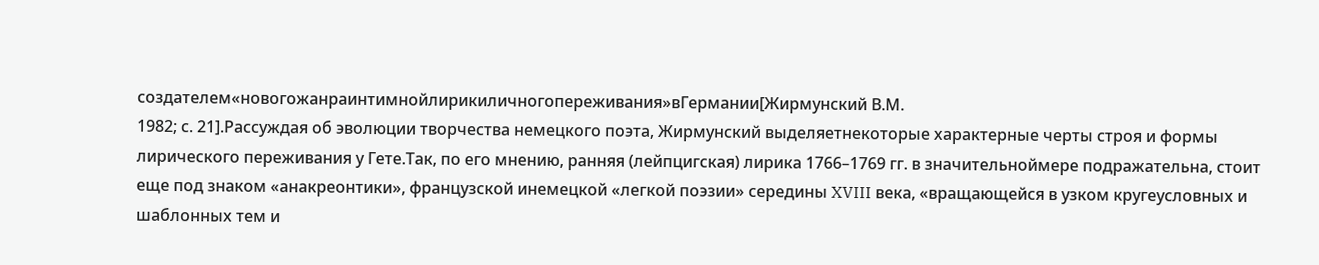создателем«новогожанраинтимнойлирикиличногопереживания»вГермании[Жирмунский В.М.
1982; с. 21].Рассуждая об эволюции творчества немецкого поэта, Жирмунский выделяетнекоторые характерные черты строя и формы лирического переживания у Гете.Так, по его мнению, ранняя (лейпцигская) лирика 1766–1769 гг. в значительноймере подражательна, стоит еще под знаком «анакреонтики», французской инемецкой «легкой поэзии» середины XVIII века, «вращающейся в узком кругеусловных и шаблонных тем и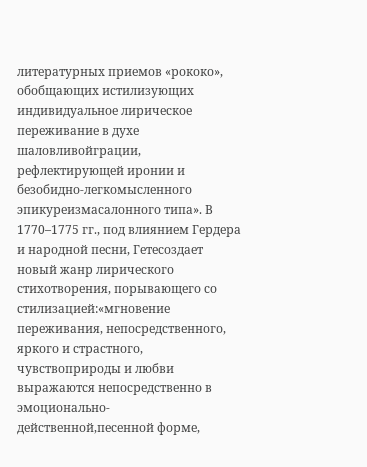литературных приемов «рококо», обобщающих истилизующих индивидуальное лирическое переживание в духе шаловливойграции, рефлектирующей иронии и безобидно-легкомысленного эпикуреизмасалонного типа». В 1770–1775 гг., под влиянием Гердера и народной песни, Гетесоздает новый жанр лирического стихотворения, порывающего со стилизацией:«мгновение переживания, непосредственного, яркого и страстного, чувствоприроды и любви выражаются непосредственно в эмоционально-действенной,песенной форме,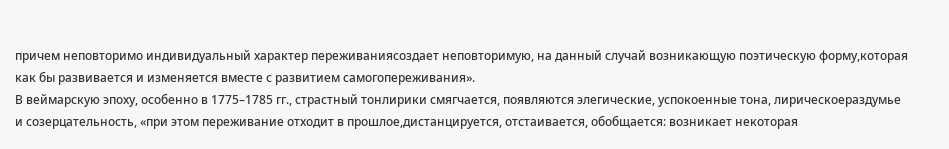причем неповторимо индивидуальный характер переживаниясоздает неповторимую, на данный случай возникающую поэтическую форму,которая как бы развивается и изменяется вместе с развитием самогопереживания».
В веймарскую эпоху, особенно в 1775–1785 гг., страстный тонлирики смягчается, появляются элегические, успокоенные тона, лирическоераздумье и созерцательность, «при этом переживание отходит в прошлое,дистанцируется, отстаивается, обобщается: возникает некоторая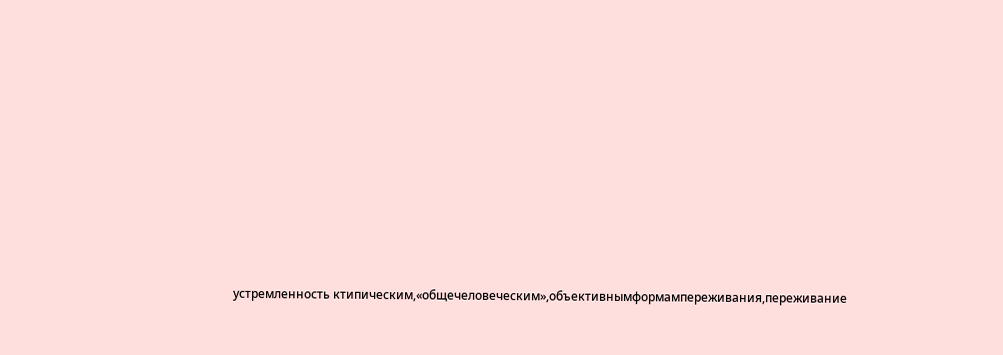устремленность ктипическим,«общечеловеческим»,объективнымформампереживания,переживание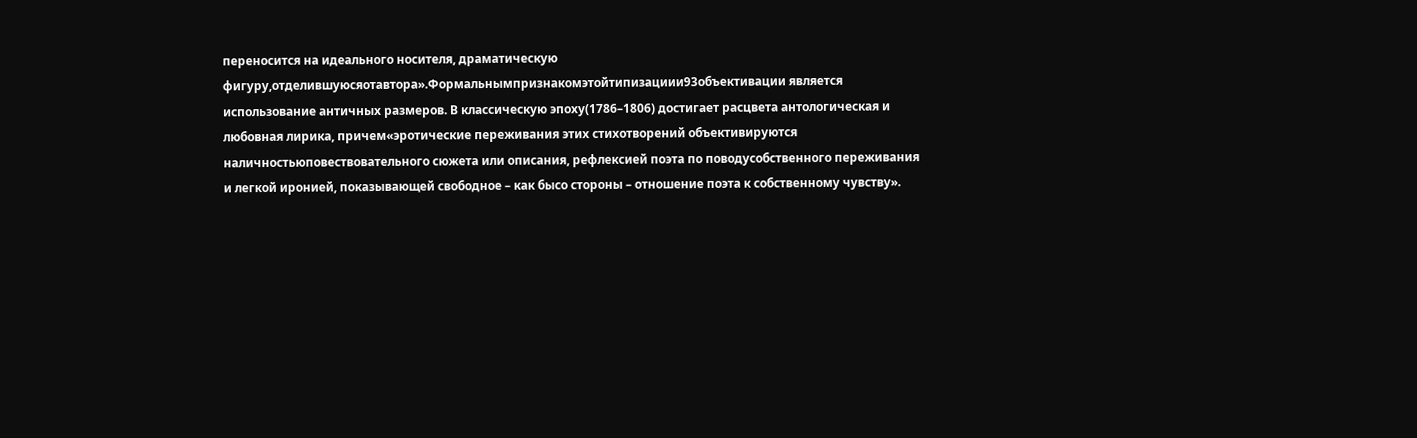переносится на идеального носителя, драматическую фигуру,отделившуюсяотавтора».Формальнымпризнакомэтойтипизациии93объективации является использование античных размеров. В классическую эпоху(1786–1806) достигает расцвета антологическая и любовная лирика, причем«эротические переживания этих стихотворений объективируются наличностьюповествовательного сюжета или описания, рефлексией поэта по поводусобственного переживания и легкой иронией, показывающей свободное – как бысо стороны – отношение поэта к собственному чувству».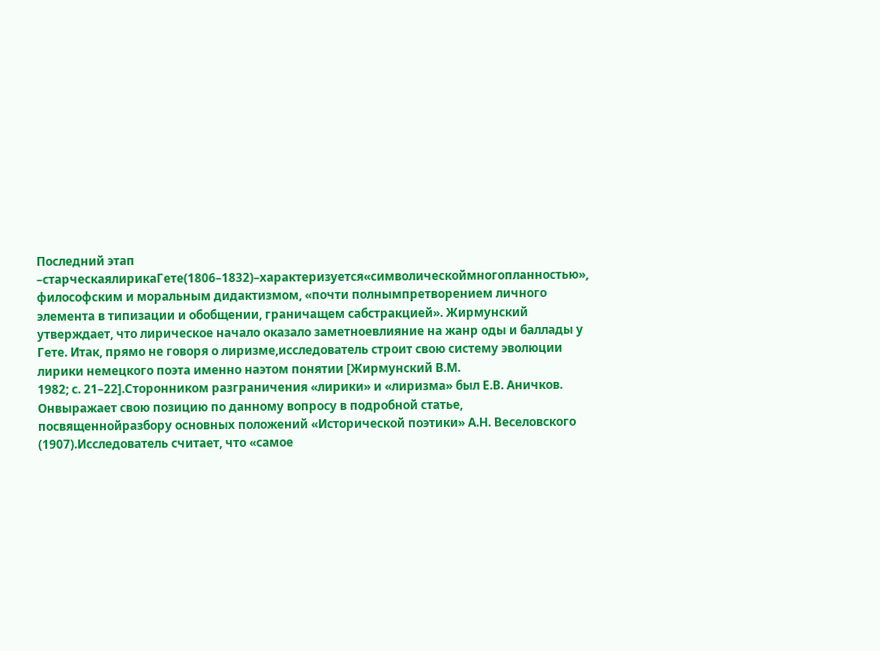Последний этап –старческаялирикаГете(1806–1832)–характеризуется«символическоймногопланностью», философским и моральным дидактизмом, «почти полнымпретворением личного элемента в типизации и обобщении, граничащем сабстракцией». Жирмунский утверждает, что лирическое начало оказало заметноевлияние на жанр оды и баллады у Гете. Итак, прямо не говоря о лиризме,исследователь строит свою систему эволюции лирики немецкого поэта именно наэтом понятии [Жирмунский В.М.
1982; с. 21–22].Сторонником разграничения «лирики» и «лиризма» был Е.В. Аничков. Онвыражает свою позицию по данному вопросу в подробной статье, посвященнойразбору основных положений «Исторической поэтики» А.Н. Веселовского (1907).Исследователь считает, что «самое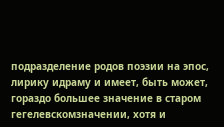подразделение родов поэзии на эпос, лирику идраму и имеет, быть может, гораздо большее значение в старом гегелевскомзначении, хотя и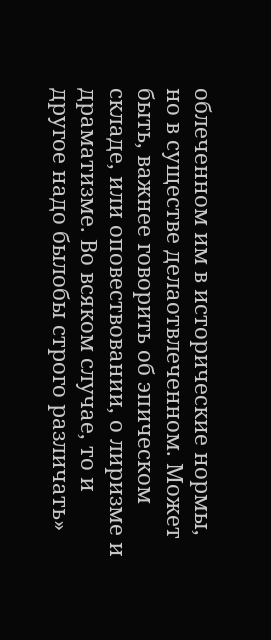облеченном им в исторические нормы, но в существе делаотвлеченном. Может быть, важнее говорить об эпическом складе, или оповествовании, о лиризме и драматизме. Во всяком случае, то и другое надо былобы строго различать»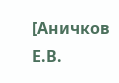[Аничков Е.В.